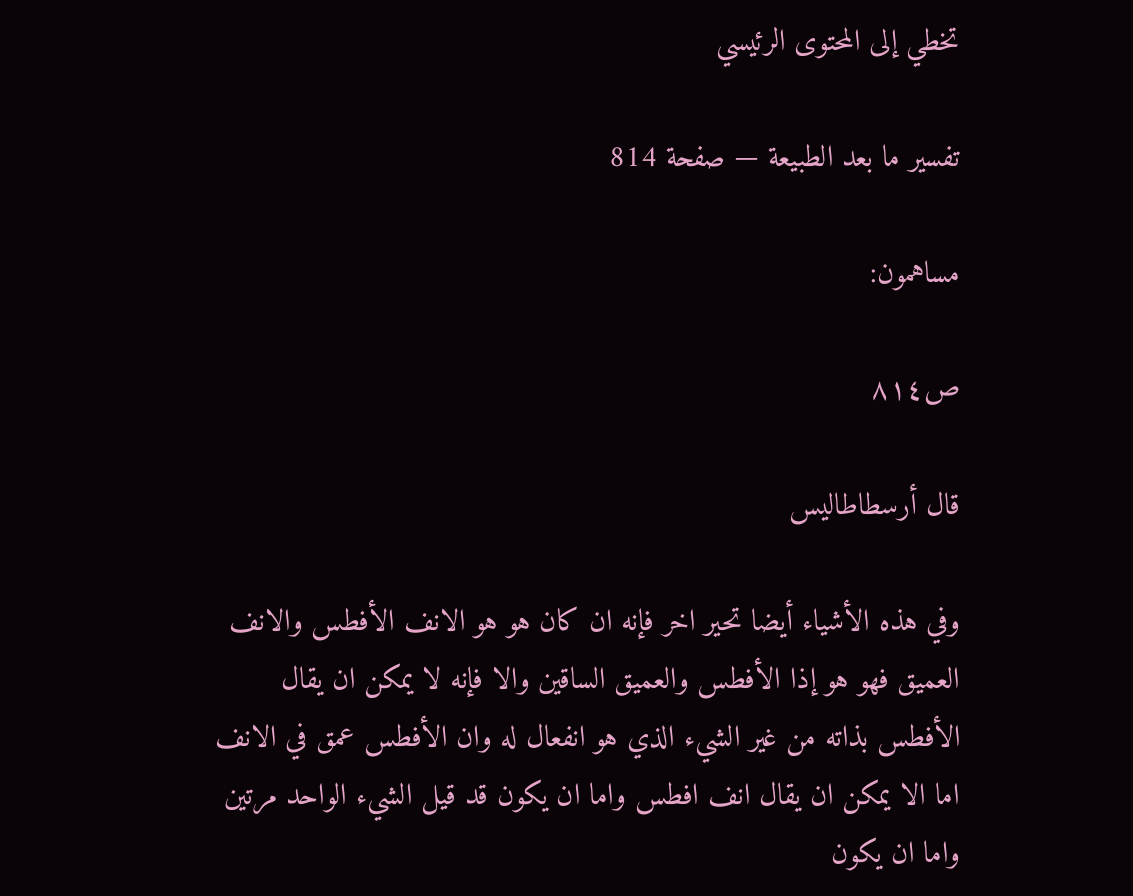تخطي إلى المحتوى الرئيسي

تفسير ما بعد الطبيعة — صفحة 814

مساهمون:

ص٨١٤

قال أرسطاطاليس

وفي هذه الأشياء أيضا تحير اخر فإنه ان كان هو هو الانف الأفطس والانف العميق فهو هو إذا الأفطس والعميق الساقين والا فإنه لا يمكن ان يقال الأفطس بذاته من غير الشيء الذي هو انفعال له وان الأفطس عمق في الانف اما الا يمكن ان يقال انف افطس واما ان يكون قد قيل الشيء الواحد مرتين واما ان يكون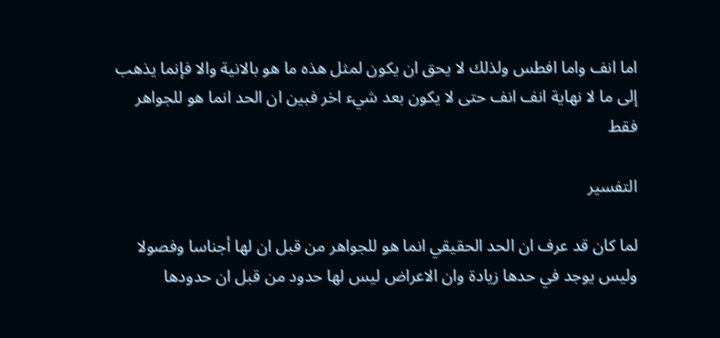اما انف واما افطس ولذلك لا يحق ان يكون لمثل هذه ما هو بالانية والا فإنما يذهب إلى ما لا نهاية انف انف حتى لا يكون بعد شيء اخر فبين ان الحد انما هو للجواهر فقط

التفسير

لما كان قد عرف ان الحد الحقيقي انما هو للجواهر من قبل ان لها أجناسا وفصولا وليس يوجد في حدها زيادة وان الاعراض ليس لها حدود من قبل ان حدودها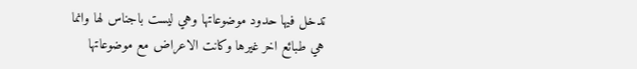تدخل فيها حدود موضوعاتها وهي ليست باجناس لها وانما هي طبائع اخر غيرها وكانت الاعراض مع موضوعاتها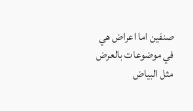صنفين اما اعراض هي في موضوعات بالعرض مثل البياض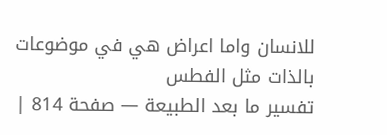للانسان واما اعراض هي في موضوعات بالذات مثل الفطس
تفسير ما بعد الطبيعة — صفحة 814 |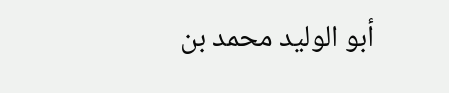أبو الوليد محمد بن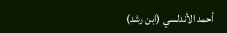أحمد الأندلسي (ابن رشد)